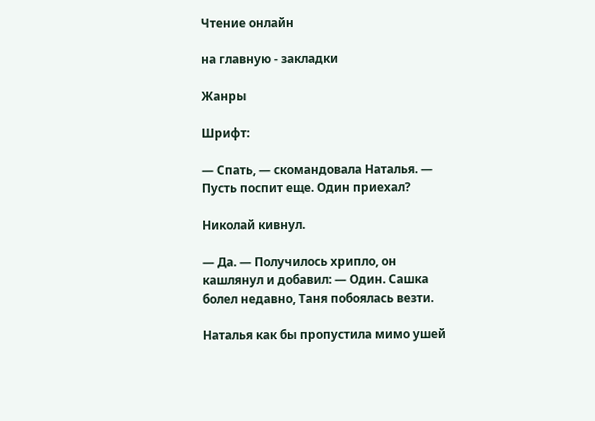Чтение онлайн

на главную - закладки

Жанры

Шрифт:

— Спать, — скомандовала Наталья. — Пусть поспит еще. Один приехал?

Николай кивнул.

— Да. — Получилось хрипло, он кашлянул и добавил: — Один. Сашка болел недавно, Таня побоялась везти.

Наталья как бы пропустила мимо ушей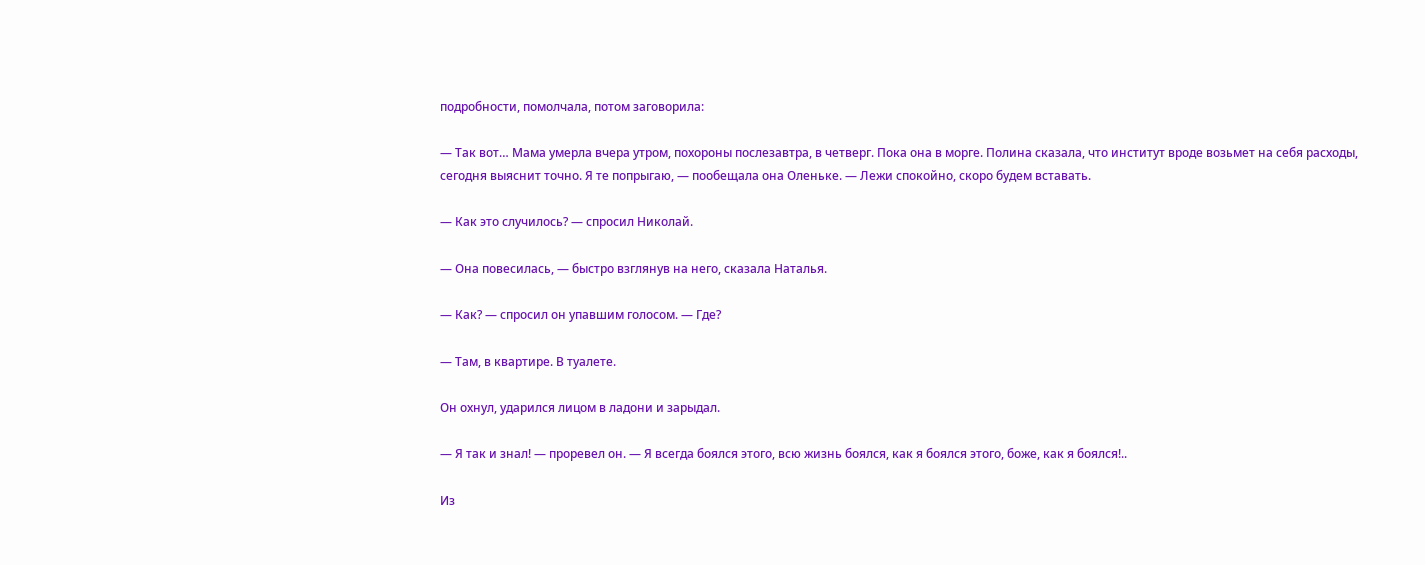подробности, помолчала, потом заговорила:

— Так вот… Мама умерла вчера утром, похороны послезавтра, в четверг. Пока она в морге. Полина сказала, что институт вроде возьмет на себя расходы, сегодня выяснит точно. Я те попрыгаю, — пообещала она Оленьке. — Лежи спокойно, скоро будем вставать.

— Как это случилось? — спросил Николай.

— Она повесилась, — быстро взглянув на него, сказала Наталья.

— Как? — спросил он упавшим голосом. — Где?

— Там, в квартире. В туалете.

Он охнул, ударился лицом в ладони и зарыдал.

— Я так и знал! — проревел он. — Я всегда боялся этого, всю жизнь боялся, как я боялся этого, боже, как я боялся!..

Из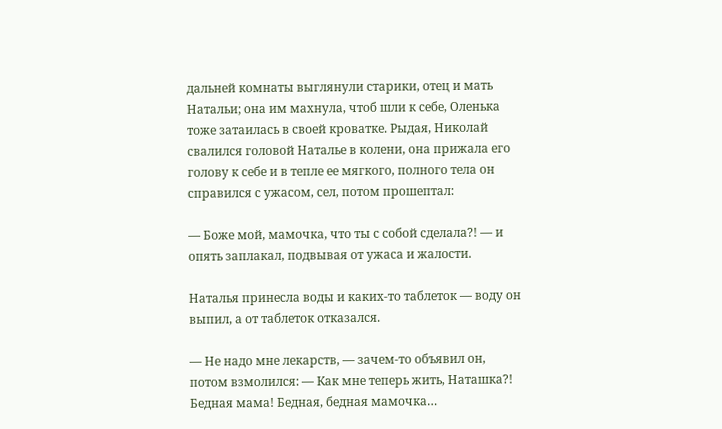дальней комнаты выглянули старики, отец и мать Натальи; она им махнула, чтоб шли к себе, Оленька тоже затаилась в своей кроватке. Рыдая, Николай свалился головой Наталье в колени, она прижала его голову к себе и в тепле ее мягкого, полного тела он справился с ужасом, сел, потом прошептал:

— Боже мой, мамочка, что ты с собой сделала?! — и опять заплакал, подвывая от ужаса и жалости.

Наталья принесла воды и каких-то таблеток — воду он выпил, а от таблеток отказался.

— Не надо мне лекарств, — зачем-то объявил он, потом взмолился: — Как мне теперь жить, Наташка?! Бедная мама! Бедная, бедная мамочка…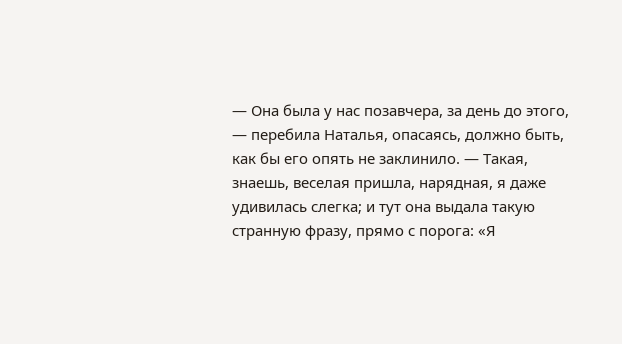— Она была у нас позавчера, за день до этого, — перебила Наталья, опасаясь, должно быть, как бы его опять не заклинило. — Такая, знаешь, веселая пришла, нарядная, я даже удивилась слегка; и тут она выдала такую странную фразу, прямо с порога: «Я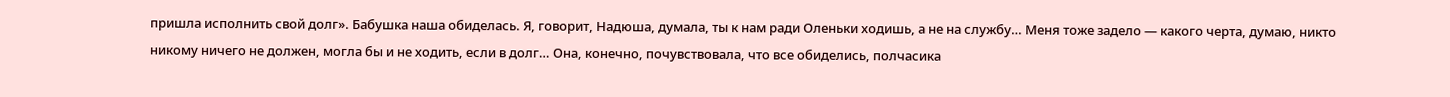пришла исполнить свой долг». Бабушка наша обиделась. Я, говорит, Надюша, думала, ты к нам ради Оленьки ходишь, а не на службу… Меня тоже задело — какого черта, думаю, никто никому ничего не должен, могла бы и не ходить, если в долг… Она, конечно, почувствовала, что все обиделись, полчасика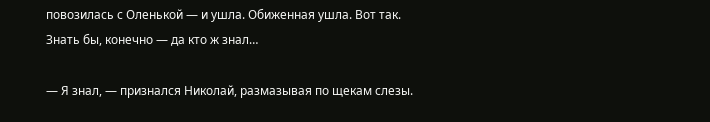повозилась с Оленькой — и ушла. Обиженная ушла. Вот так. Знать бы, конечно — да кто ж знал…

— Я знал, — признался Николай, размазывая по щекам слезы.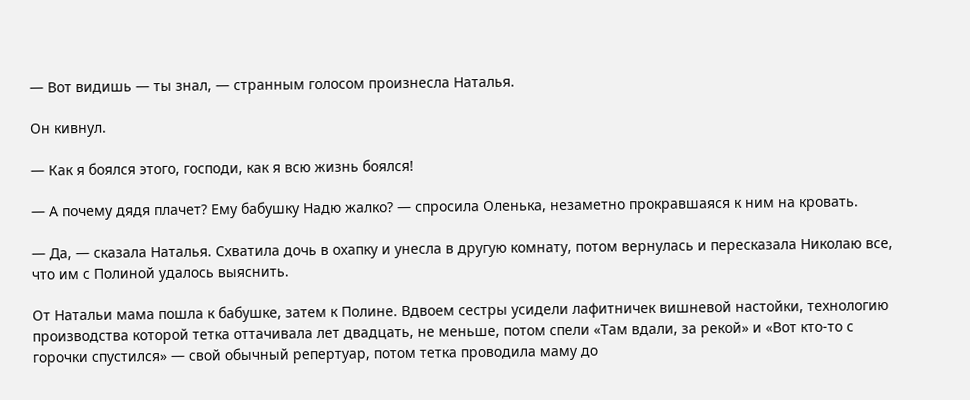— Вот видишь — ты знал, — странным голосом произнесла Наталья.

Он кивнул.

— Как я боялся этого, господи, как я всю жизнь боялся!

— А почему дядя плачет? Ему бабушку Надю жалко? — спросила Оленька, незаметно прокравшаяся к ним на кровать.

— Да, — сказала Наталья. Схватила дочь в охапку и унесла в другую комнату, потом вернулась и пересказала Николаю все, что им с Полиной удалось выяснить.

От Натальи мама пошла к бабушке, затем к Полине. Вдвоем сестры усидели лафитничек вишневой настойки, технологию производства которой тетка оттачивала лет двадцать, не меньше, потом спели «Там вдали, за рекой» и «Вот кто-то с горочки спустился» — свой обычный репертуар, потом тетка проводила маму до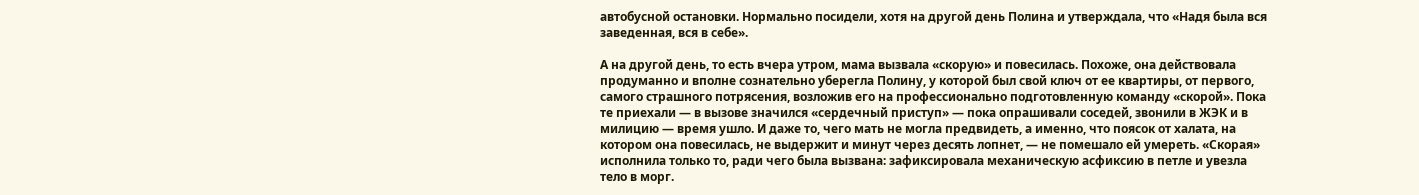автобусной остановки. Нормально посидели, хотя на другой день Полина и утверждала, что «Надя была вся заведенная, вся в себе».

А на другой день, то есть вчера утром, мама вызвала «скорую» и повесилась. Похоже, она действовала продуманно и вполне сознательно уберегла Полину, у которой был свой ключ от ее квартиры, от первого, самого страшного потрясения, возложив его на профессионально подготовленную команду «скорой». Пока те приехали — в вызове значился «сердечный приступ» — пока опрашивали соседей, звонили в ЖЭК и в милицию — время ушло. И даже то, чего мать не могла предвидеть, а именно, что поясок от халата, на котором она повесилась, не выдержит и минут через десять лопнет, — не помешало ей умереть. «Скорая» исполнила только то, ради чего была вызвана: зафиксировала механическую асфиксию в петле и увезла тело в морг.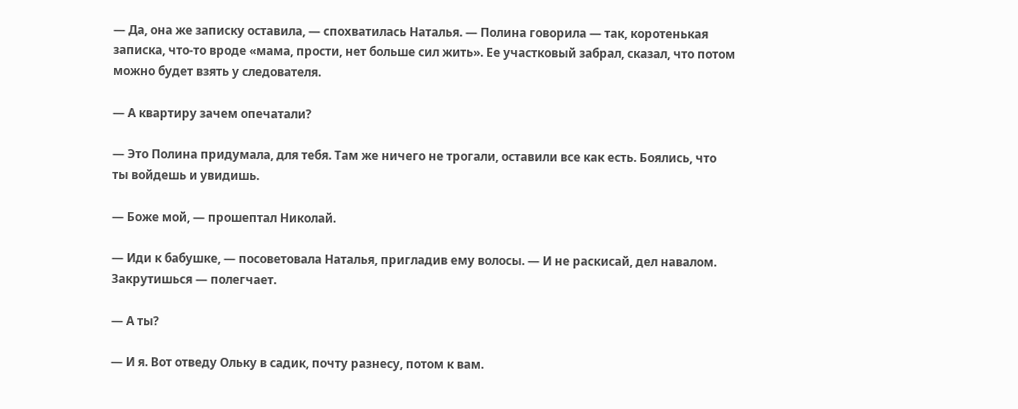— Да, она же записку оставила, — спохватилась Наталья. — Полина говорила — так, коротенькая записка, что-то вроде «мама, прости, нет больше сил жить». Ее участковый забрал, сказал, что потом можно будет взять у следователя.

— А квартиру зачем опечатали?

— Это Полина придумала, для тебя. Там же ничего не трогали, оставили все как есть. Боялись, что ты войдешь и увидишь.

— Боже мой, — прошептал Николай.

— Иди к бабушке, — посоветовала Наталья, пригладив ему волосы. — И не раскисай, дел навалом. Закрутишься — полегчает.

— А ты?

— И я. Вот отведу Ольку в садик, почту разнесу, потом к вам.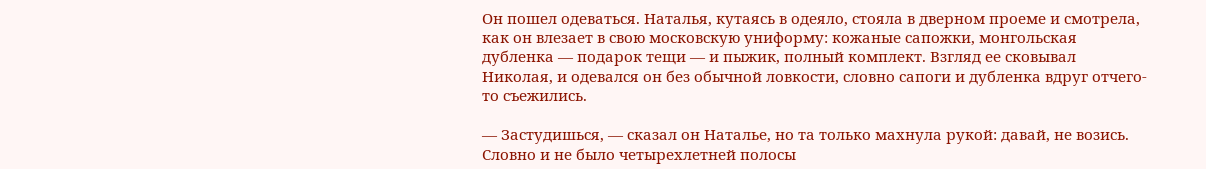Он пошел одеваться. Наталья, кутаясь в одеяло, стояла в дверном проеме и смотрела, как он влезает в свою московскую униформу: кожаные сапожки, монгольская дубленка — подарок тещи — и пыжик, полный комплект. Взгляд ее сковывал Николая, и одевался он без обычной ловкости, словно сапоги и дубленка вдруг отчего-то съежились.

— Застудишься, — сказал он Наталье, но та только махнула рукой: давай, не возись. Словно и не было четырехлетней полосы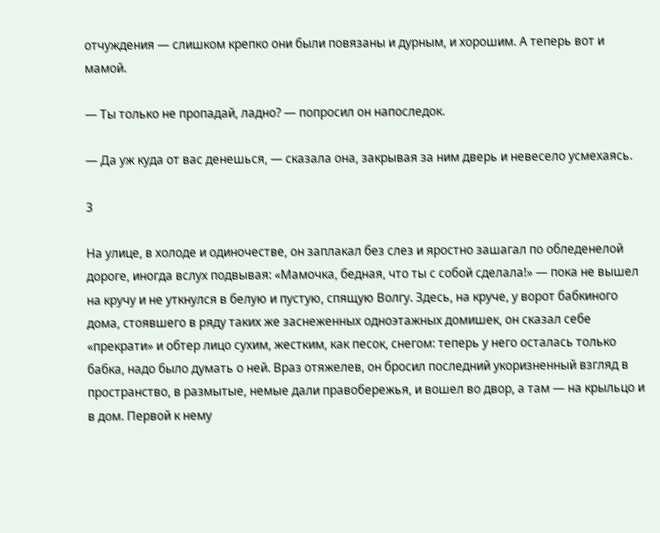отчуждения — слишком крепко они были повязаны и дурным, и хорошим. А теперь вот и мамой.

— Ты только не пропадай, ладно? — попросил он напоследок.

— Да уж куда от вас денешься, — сказала она, закрывая за ним дверь и невесело усмехаясь.

3

На улице, в холоде и одиночестве, он заплакал без слез и яростно зашагал по обледенелой дороге, иногда вслух подвывая: «Мамочка, бедная, что ты с собой сделала!» — пока не вышел на кручу и не уткнулся в белую и пустую, спящую Волгу. Здесь, на круче, у ворот бабкиного дома, стоявшего в ряду таких же заснеженных одноэтажных домишек, он сказал себе «прекрати» и обтер лицо сухим, жестким, как песок, снегом: теперь у него осталась только бабка, надо было думать о ней. Враз отяжелев, он бросил последний укоризненный взгляд в пространство, в размытые, немые дали правобережья, и вошел во двор, а там — на крыльцо и в дом. Первой к нему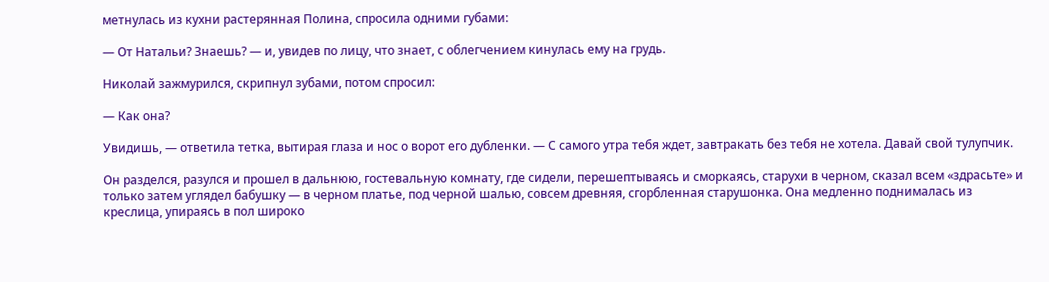метнулась из кухни растерянная Полина, спросила одними губами:

— От Натальи? Знаешь? — и, увидев по лицу, что знает, с облегчением кинулась ему на грудь.

Николай зажмурился, скрипнул зубами, потом спросил:

— Как она?

Увидишь, — ответила тетка, вытирая глаза и нос о ворот его дубленки. — С самого утра тебя ждет, завтракать без тебя не хотела. Давай свой тулупчик.

Он разделся, разулся и прошел в дальнюю, гостевальную комнату, где сидели, перешептываясь и сморкаясь, старухи в черном, сказал всем «здрасьте» и только затем углядел бабушку — в черном платье, под черной шалью, совсем древняя, сгорбленная старушонка. Она медленно поднималась из креслица, упираясь в пол широко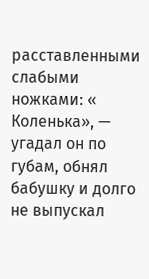расставленными слабыми ножками: « Коленька», — угадал он по губам, обнял бабушку и долго не выпускал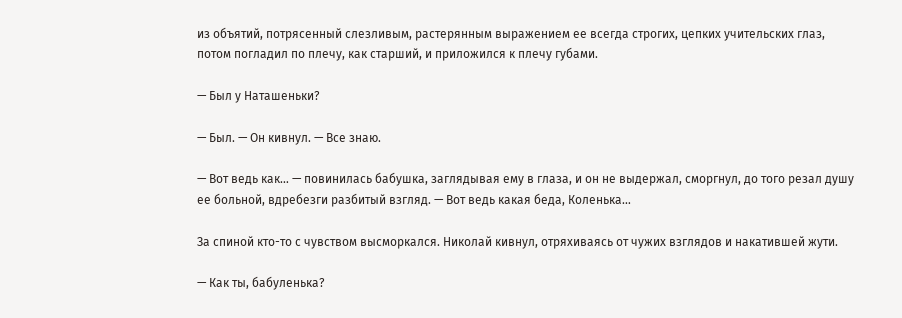из объятий, потрясенный слезливым, растерянным выражением ее всегда строгих, цепких учительских глаз, потом погладил по плечу, как старший, и приложился к плечу губами.

— Был у Наташеньки?

— Был. — Он кивнул. — Все знаю.

— Вот ведь как… — повинилась бабушка, заглядывая ему в глаза, и он не выдержал, сморгнул, до того резал душу ее больной, вдребезги разбитый взгляд. — Вот ведь какая беда, Коленька…

За спиной кто-то с чувством высморкался. Николай кивнул, отряхиваясь от чужих взглядов и накатившей жути.

— Как ты, бабуленька?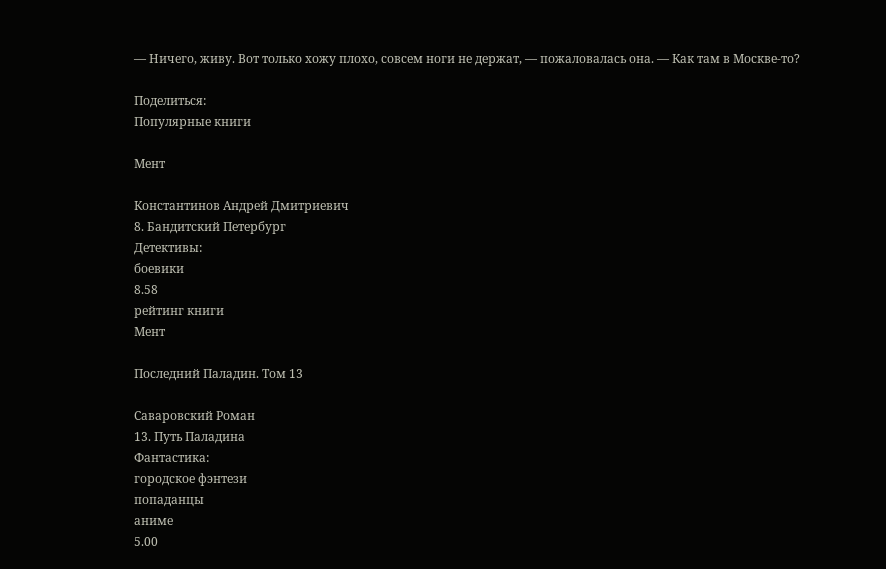— Ничего, живу. Вот только хожу плохо, совсем ноги не держат, — пожаловалась она. — Как там в Москве-то?

Поделиться:
Популярные книги

Мент

Константинов Андрей Дмитриевич
8. Бандитский Петербург
Детективы:
боевики
8.58
рейтинг книги
Мент

Последний Паладин. Том 13

Саваровский Роман
13. Путь Паладина
Фантастика:
городское фэнтези
попаданцы
аниме
5.00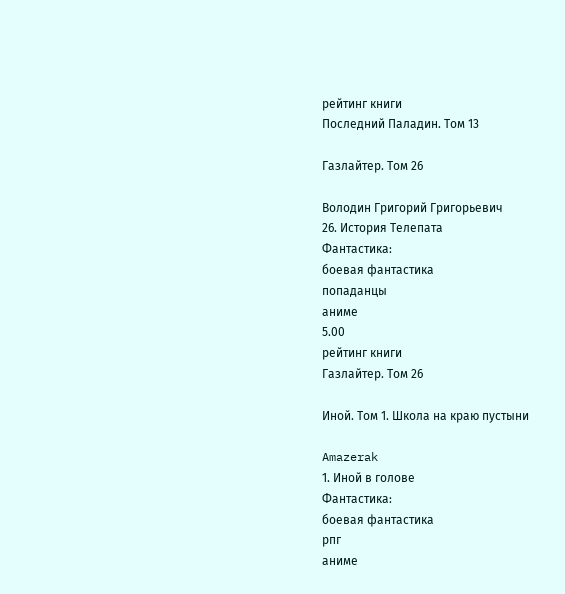рейтинг книги
Последний Паладин. Том 13

Газлайтер. Том 26

Володин Григорий Григорьевич
26. История Телепата
Фантастика:
боевая фантастика
попаданцы
аниме
5.00
рейтинг книги
Газлайтер. Том 26

Иной. Том 1. Школа на краю пустыни

Amazerak
1. Иной в голове
Фантастика:
боевая фантастика
рпг
аниме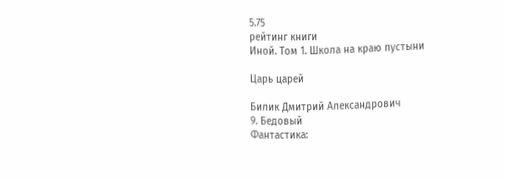5.75
рейтинг книги
Иной. Том 1. Школа на краю пустыни

Царь царей

Билик Дмитрий Александрович
9. Бедовый
Фантастика: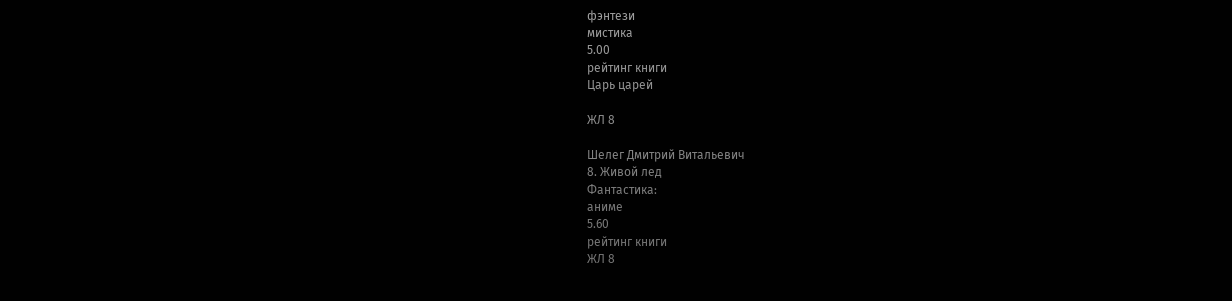фэнтези
мистика
5.00
рейтинг книги
Царь царей

ЖЛ 8

Шелег Дмитрий Витальевич
8. Живой лед
Фантастика:
аниме
5.60
рейтинг книги
ЖЛ 8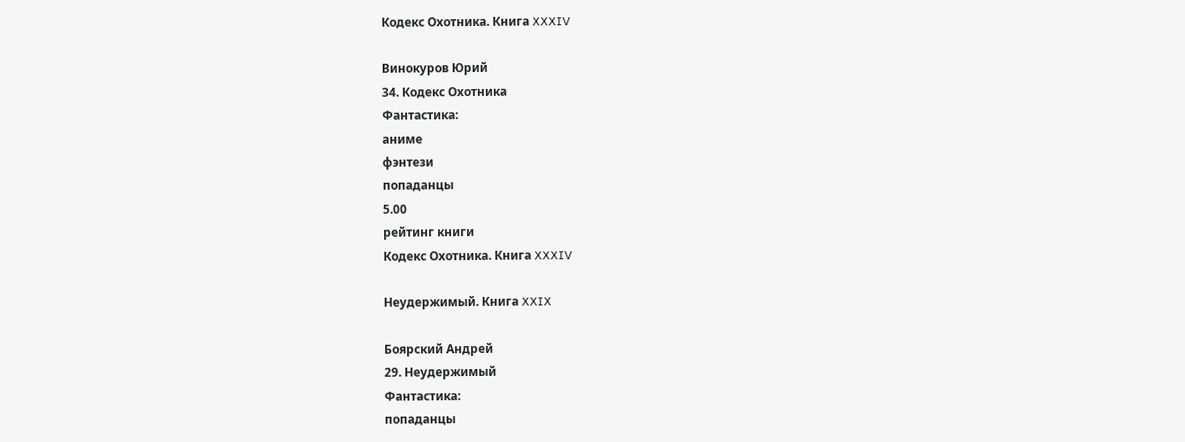Кодекс Охотника. Книга XXXIV

Винокуров Юрий
34. Кодекс Охотника
Фантастика:
аниме
фэнтези
попаданцы
5.00
рейтинг книги
Кодекс Охотника. Книга XXXIV

Неудержимый. Книга XXIX

Боярский Андрей
29. Неудержимый
Фантастика:
попаданцы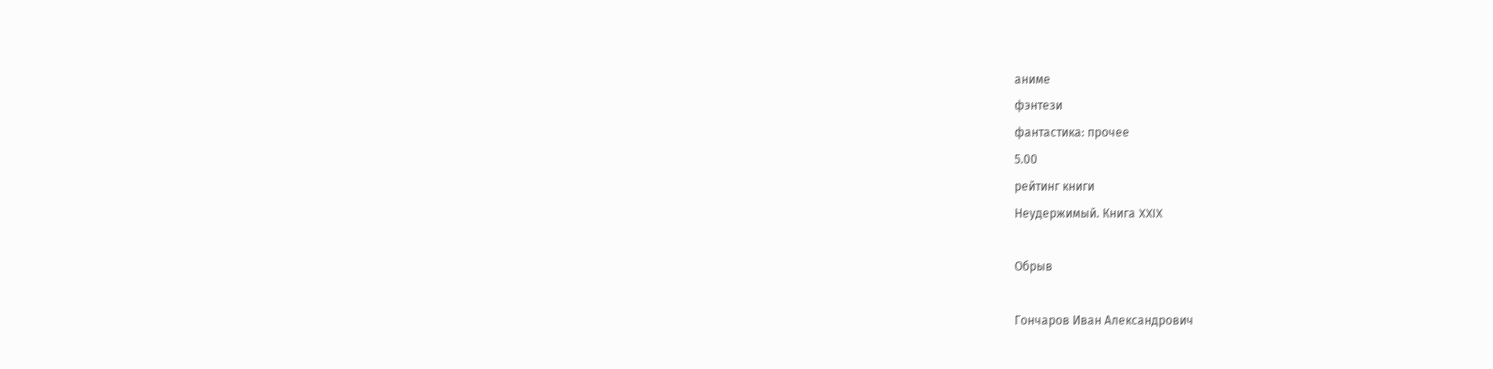аниме
фэнтези
фантастика: прочее
5.00
рейтинг книги
Неудержимый. Книга XXIX

Обрыв

Гончаров Иван Александрович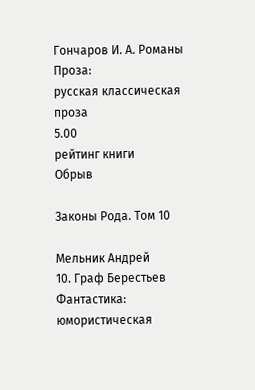Гончаров И. А. Романы
Проза:
русская классическая проза
5.00
рейтинг книги
Обрыв

Законы Рода. Том 10

Мельник Андрей
10. Граф Берестьев
Фантастика:
юмористическая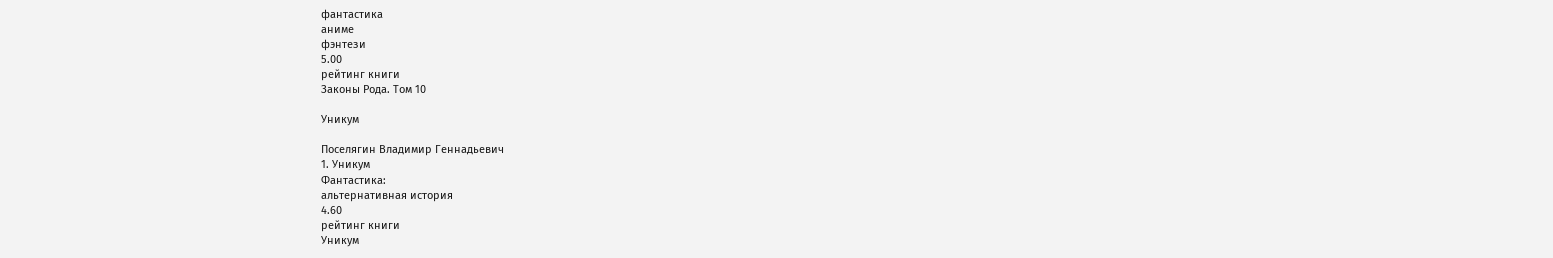фантастика
аниме
фэнтези
5.00
рейтинг книги
Законы Рода. Том 10

Уникум

Поселягин Владимир Геннадьевич
1. Уникум
Фантастика:
альтернативная история
4.60
рейтинг книги
Уникум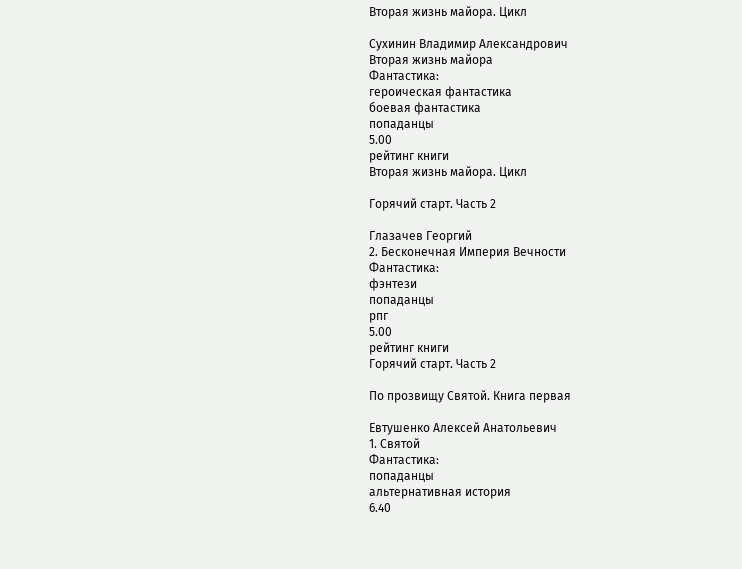Вторая жизнь майора. Цикл

Сухинин Владимир Александрович
Вторая жизнь майора
Фантастика:
героическая фантастика
боевая фантастика
попаданцы
5.00
рейтинг книги
Вторая жизнь майора. Цикл

Горячий старт. Часть 2

Глазачев Георгий
2. Бесконечная Империя Вечности
Фантастика:
фэнтези
попаданцы
рпг
5.00
рейтинг книги
Горячий старт. Часть 2

По прозвищу Святой. Книга первая

Евтушенко Алексей Анатольевич
1. Святой
Фантастика:
попаданцы
альтернативная история
6.40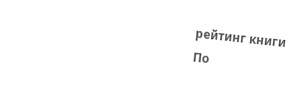рейтинг книги
По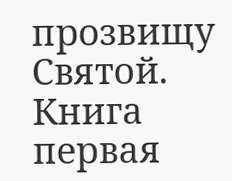прозвищу Святой. Книга первая